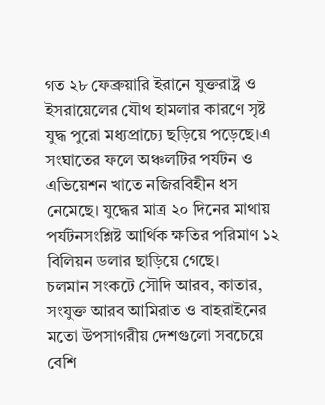গত ২৮ ফেব্রুয়ারি ইরানে যুক্তরাষ্ট্র ও ইসরায়েলের যৌথ হামলার কারণে সৃষ্ট যুদ্ধ পুরো মধ্যপ্রাচ্যে ছড়িয়ে পড়েছে।এ সংঘাতের ফলে অঞ্চলটির পর্যটন ও এভিয়েশন খাতে নজিরবিহীন ধস নেমেছে। যুদ্ধের মাত্র ২০ দিনের মাথায় পর্যটনসংশ্লিষ্ট আর্থিক ক্ষতির পরিমাণ ১২ বিলিয়ন ডলার ছাড়িয়ে গেছে।
চলমান সংকটে সৌদি আরব, কাতার, সংযুক্ত আরব আমিরাত ও বাহরাইনের মতো উপসাগরীয় দেশগুলো সবচেয়ে বেশি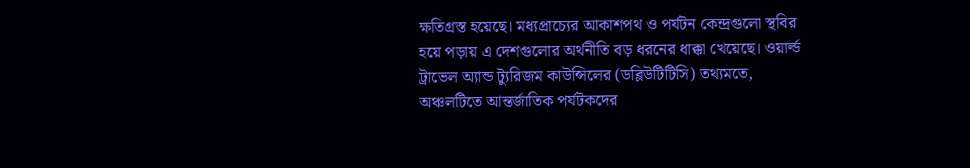ক্ষতিগ্রস্ত হয়েছে। মধ্যপ্রাচ্যের আকাশপথ ও পর্যটন কেন্দ্রগুলো স্থবির হয়ে পড়ায় এ দেশগুলোর অর্থনীতি বড় ধরনের ধাক্কা খেয়েছে। ওয়ার্ল্ড ট্রাভেল অ্যান্ড ট্যুরিজম কাউন্সিলের (ডব্লিউটিটিসি) তথ্যমতে, অঞ্চলটিতে আন্তর্জাতিক পর্যটকদের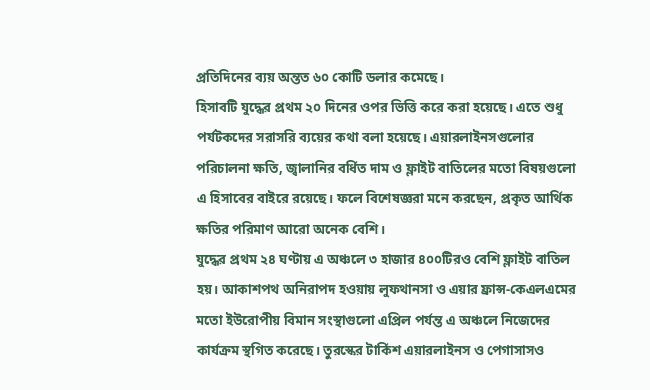প্রতিদিনের ব্যয় অন্তত ৬০ কোটি ডলার কমেছে।
হিসাবটি যুদ্ধের প্রথম ২০ দিনের ওপর ভিত্তি করে করা হয়েছে। এতে শুধু পর্যটকদের সরাসরি ব্যয়ের কথা বলা হয়েছে। এয়ারলাইনসগুলোর পরিচালনা ক্ষতি, জ্বালানির বর্ধিত দাম ও ফ্লাইট বাতিলের মতো বিষয়গুলো এ হিসাবের বাইরে রয়েছে। ফলে বিশেষজ্ঞরা মনে করছেন, প্রকৃত আর্থিক ক্ষতির পরিমাণ আরো অনেক বেশি।
যুদ্ধের প্রথম ২৪ ঘণ্টায় এ অঞ্চলে ৩ হাজার ৪০০টিরও বেশি ফ্লাইট বাতিল হয়। আকাশপথ অনিরাপদ হওয়ায় লুফথানসা ও এয়ার ফ্রান্স-কেএলএমের মতো ইউরোপীয় বিমান সংস্থাগুলো এপ্রিল পর্যন্ত এ অঞ্চলে নিজেদের কার্যক্রম স্থগিত করেছে। তুরস্কের টার্কিশ এয়ারলাইনস ও পেগাসাসও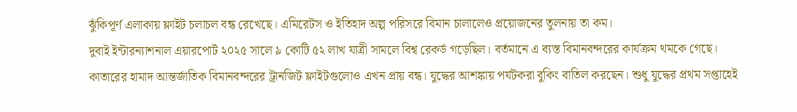ঝুঁকিপূর্ণ এলাকায় ফ্লাইট চলাচল বন্ধ রেখেছে। এমিরেটস ও ইতিহাদ অল্প পরিসরে বিমান চালালেও প্রয়োজনের তুলনায় তা কম।
দুবাই ইন্টারন্যাশনাল এয়ারপোর্ট ২০২৫ সালে ৯ কোটি ৫২ লাখ যাত্রী সামলে বিশ্ব রেকর্ড গড়েছিল। বর্তমানে এ ব্যস্ত বিমানবন্দরের কার্যক্রম থমকে গেছে। কাতারের হামাদ আন্তর্জাতিক বিমানবন্দরের ট্রানজিট ফ্লাইটগুলোও এখন প্রায় বন্ধ। যুদ্ধের আশঙ্কায় পর্যটকরা বুকিং বাতিল করছেন। শুধু যুদ্ধের প্রথম সপ্তাহেই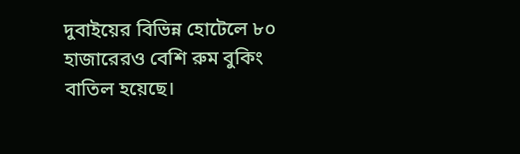দুবাইয়ের বিভিন্ন হোটেলে ৮০ হাজারেরও বেশি রুম বুকিং বাতিল হয়েছে।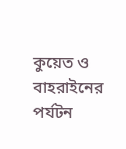কুয়েত ও বাহরাইনের পর্যটন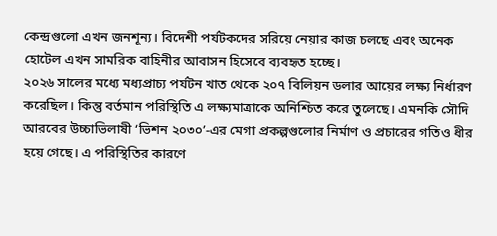কেন্দ্রগুলো এখন জনশূন্য। বিদেশী পর্যটকদের সরিয়ে নেয়ার কাজ চলছে এবং অনেক হোটেল এখন সামরিক বাহিনীর আবাসন হিসেবে ব্যবহৃত হচ্ছে।
২০২৬ সালের মধ্যে মধ্যপ্রাচ্য পর্যটন খাত থেকে ২০৭ বিলিয়ন ডলার আয়ের লক্ষ্য নির্ধারণ করেছিল। কিন্তু বর্তমান পরিস্থিতি এ লক্ষ্যমাত্রাকে অনিশ্চিত করে তুলেছে। এমনকি সৌদি আরবের উচ্চাভিলাষী ‘ভিশন ২০৩০’-এর মেগা প্রকল্পগুলোর নির্মাণ ও প্রচারের গতিও ধীর হয়ে গেছে। এ পরিস্থিতির কারণে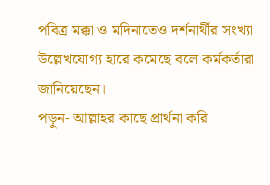পবিত্র মক্কা ও মদিনাতেও দর্শনার্থীর সংখ্যা উল্লেখযোগ্য হারে কমেছে বলে কর্মকর্তারা জানিয়েছেন।
পড়ুন- আল্লাহর কাছে প্রার্থনা করি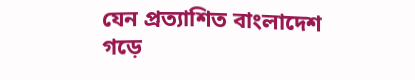যেন প্রত্যাশিত বাংলাদেশ গড়ে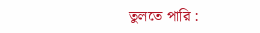তুলতে পারি :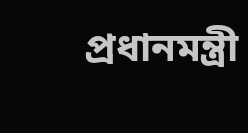প্রধানমন্ত্রী